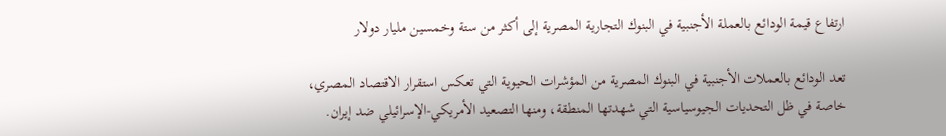ارتفاع قيمة الودائع بالعملة الأجنبية في البنوك التجارية المصرية إلى أكثر من ستة وخمسين مليار دولار

تعد الودائع بالعملات الأجنبية في البنوك المصرية من المؤشرات الحيوية التي تعكس استقرار الاقتصاد المصري، خاصة في ظل التحديات الجيوسياسية التي شهدتها المنطقة، ومنها التصعيد الأمريكي-الإسرائيلي ضد إيران.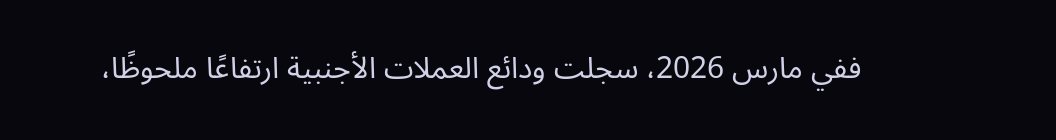ففي مارس 2026، سجلت ودائع العملات الأجنبية ارتفاعًا ملحوظًا،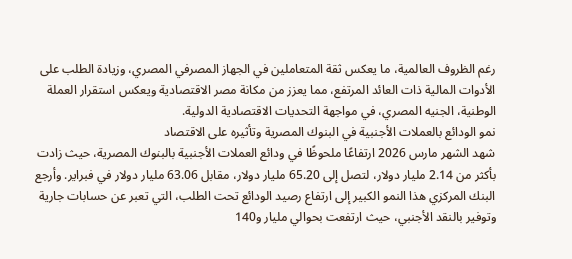رغم الظروف العالمية، ما يعكس ثقة المتعاملين في الجهاز المصرفي المصري، وزيادة الطلب على الأدوات المالية ذات العائد المرتفع، مما يعزز من مكانة مصر الاقتصادية ويعكس استقرار العملة الوطنية، الجنيه المصري، في مواجهة التحديات الاقتصادية الدولية.
نمو الودائع بالعملات الأجنبية في البنوك المصرية وتأثيره على الاقتصاد
شهد الشهر مارس 2026 ارتفاعًا ملحوظًا في ودائع العملات الأجنبية بالبنوك المصرية، حيث زادت بأكثر من 2.14 مليار دولار، لتصل إلى 65.20 مليار دولار، مقابل 63.06 مليار دولار في فبراير. وأرجع البنك المركزي هذا النمو الكبير إلى ارتفاع رصيد الودائع تحت الطلب، التي تعبر عن حسابات جارية وتوفير بالنقد الأجنبي، حيث ارتفعت بحوالي مليار و140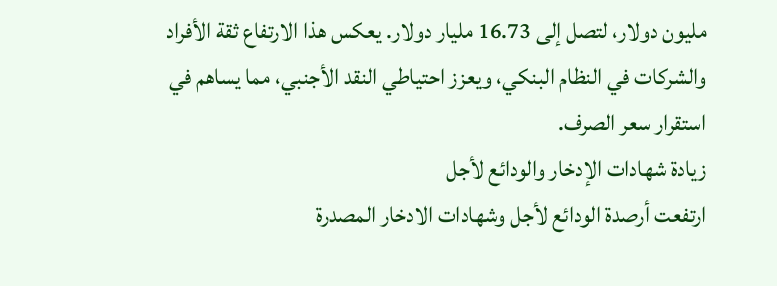مليون دولار، لتصل إلى 16.73 مليار دولار. يعكس هذا الارتفاع ثقة الأفراد والشركات في النظام البنكي، ويعزز احتياطي النقد الأجنبي، مما يساهم في استقرار سعر الصرف.
زيادة شهادات الإدخار والودائع لأجل
ارتفعت أرصدة الودائع لأجل وشهادات الادخار المصدرة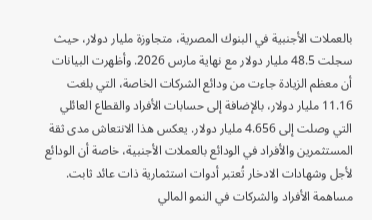بالعملات الأجنبية في البنوك المصرية، متجاوزة مليار دولار، حيث سجلت 48.5 مليار دولار مع نهاية مارس 2026. وأظهرت البيانات أن معظم الزيادة جاءت من ودائع الشركات الخاصة، التي بلغت 11.16 مليار دولار، بالإضافة إلى حسابات الأفراد والقطاع العائلي التي وصلت إلى 4.656 مليار دولار. يعكس هذا الانتعاش مدى ثقة المستثمرين والأفراد في الودائع بالعملات الأجنبية، خاصة أن الودائع لأجل وشهادات الادخار تُعتبر أدوات استثمارية ذات عائد ثابت.
مساهمة الأفراد والشركات في النمو المالي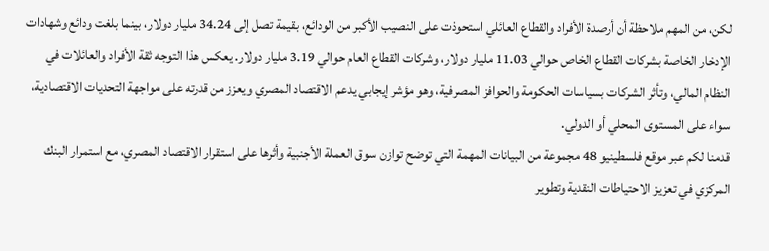لكن، من المهم ملاحظة أن أرصدة الأفراد والقطاع العائلي استحوذت على النصيب الأكبر من الودائع، بقيمة تصل إلى 34.24 مليار دولار، بينما بلغت ودائع وشهادات الإدخار الخاصة بشركات القطاع الخاص حوالي 11.03 مليار دولار، وشركات القطاع العام حوالي 3.19 مليار دولار. يعكس هذا التوجه ثقة الأفراد والعائلات في النظام المالي، وتأثر الشركات بسياسات الحكومة والحوافز المصرفية، وهو مؤشر إيجابي يدعم الاقتصاد المصري ويعزز من قدرته على مواجهة التحديات الاقتصادية، سواء على المستوى المحلي أو الدولي.
قدمنا لكم عبر موقع فلسطينيو 48 مجموعة من البيانات المهمة التي توضح توازن سوق العملة الأجنبية وأثرها على استقرار الاقتصاد المصري، مع استمرار البنك المركزي في تعزيز الاحتياطات النقدية وتطوير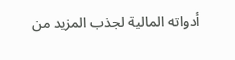أدواته المالية لجذب المزيد من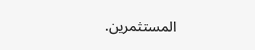المستثمرين.